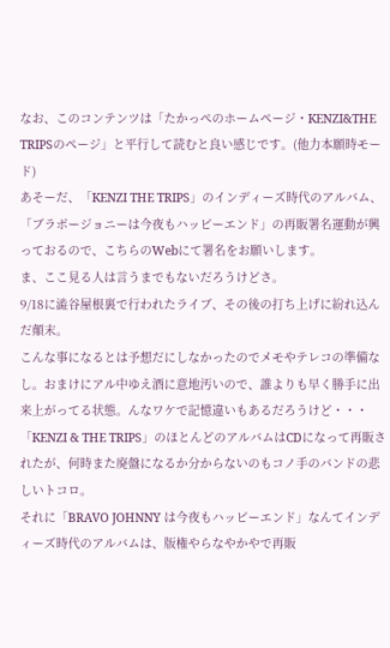なお、このコンテンツは「たかっぺのホームページ・KENZI&THE TRIPSのページ」と平行して読むと良い感じです。(他力本願時モード)
あそーだ、「KENZI THE TRIPS」のインディーズ時代のアルバム、「ブラボージョニーは今夜もハッピーエンド」の再販署名運動が興っておるので、こちらのWebにて署名をお願いします。
ま、ここ見る人は言うまでもないだろうけどさ。
9/18に澁谷屋根裏で行われたライブ、その後の打ち上げに紛れ込んだ顛末。
こんな事になるとは予想だにしなかったのでメモやテレコの準備なし。おまけにアル中ゆえ酒に意地汚いので、誰よりも早く勝手に出来上がってる状態。んなワケで記憶違いもあるだろうけど・・・
「KENZI & THE TRIPS」のほとんどのアルバムはCDになって再販されたが、何時また廃盤になるか分からないのもコノ手のバンドの悲しいトコロ。
それに「BRAVO JOHNNY は今夜もハッピーエンド」なんてインディーズ時代のアルバムは、版権やらなやかやで再販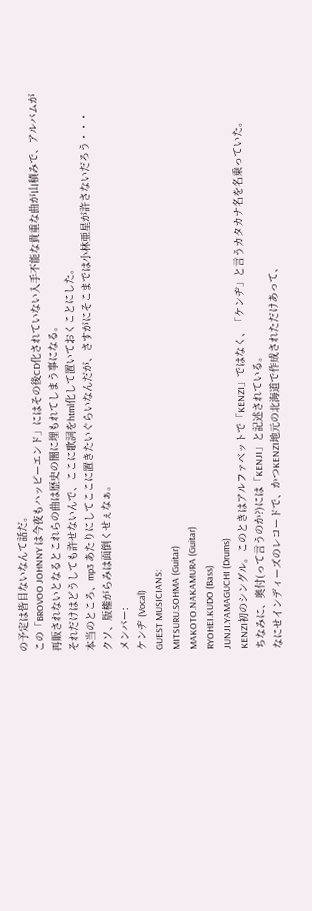の予定は皆目ないなんて話だ。
この「BROVOO JOHNNY は今夜もハッピーエンド」にはその後CD化されていない入手不能な貴重な曲が山積みで、アルバムが再販されないとなるとこれらの曲は歴史の闇に埋もれてしまう事になる。
それだけはどうしても許せないんで、ここに歌詞をhtml化して置いておくことにした。
本当のところ、mp3 あたりにしてここに置きたいぐらいなんだが、さすがにそこまでは小林亜星が許さないだろう・・・
クソ、版権がらみは面倒くせぇなぁ。
メンバー:
ケンヂ (Vocal)
GUEST MUSICIANS:
MITSURU.SOHMA (Guitar)
MAKOTO.NAKAMURA (Guitar)
RYOHEI.KUDO (Bass)
JUNJI.YAMAGUCHI (Drums)
KENZI初のシングル。このときはアルファベットで「KENZI」ではなく、「ケンヂ」と言うカタカナ名を名乗っていた。
ちなみに、奥付(って言うのか?)には「KENJI」と記述されている。
なにせインディーズのレコードで、かつKENZI地元の北海道で作成されただけあって、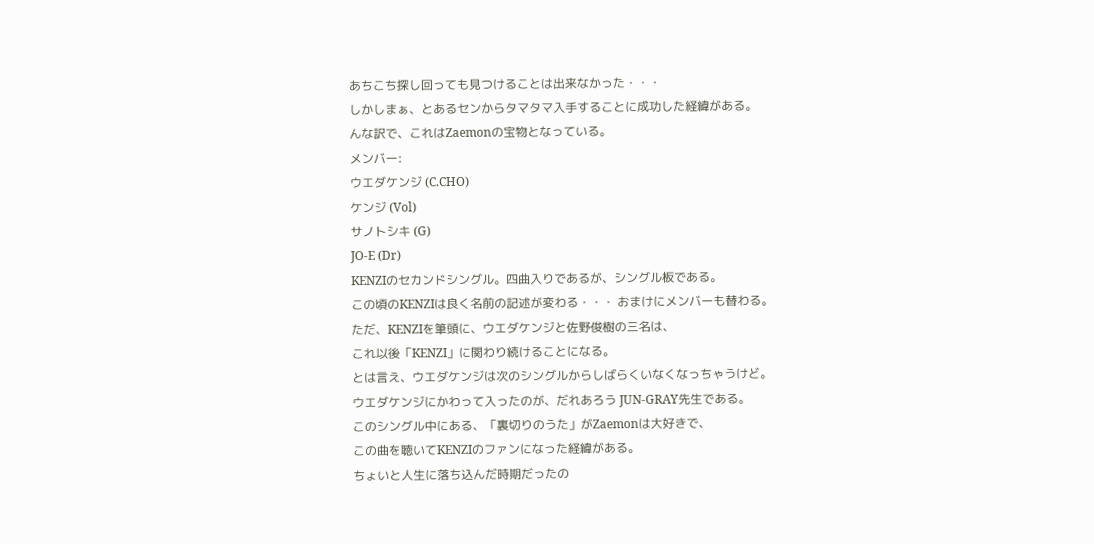あちこち探し回っても見つけることは出来なかった・・・
しかしまぁ、とあるセンからタマタマ入手することに成功した経緯がある。
んな訳で、これはZaemonの宝物となっている。
メンバー:
ウエダケンジ (C.CHO)
ケンジ (Vol)
サノトシキ (G)
JO-E (Dr)
KENZIのセカンドシングル。四曲入りであるが、シングル板である。
この頃のKENZIは良く名前の記述が変わる・・・ おまけにメンバーも替わる。
ただ、KENZIを筆頭に、ウエダケンジと佐野俊樹の三名は、
これ以後「KENZI」に関わり続けることになる。
とは言え、ウエダケンジは次のシングルからしばらくいなくなっちゃうけど。
ウエダケンジにかわって入ったのが、だれあろう JUN-GRAY先生である。
このシングル中にある、「裏切りのうた」がZaemonは大好きで、
この曲を聴いてKENZIのファンになった経緯がある。
ちょいと人生に落ち込んだ時期だったの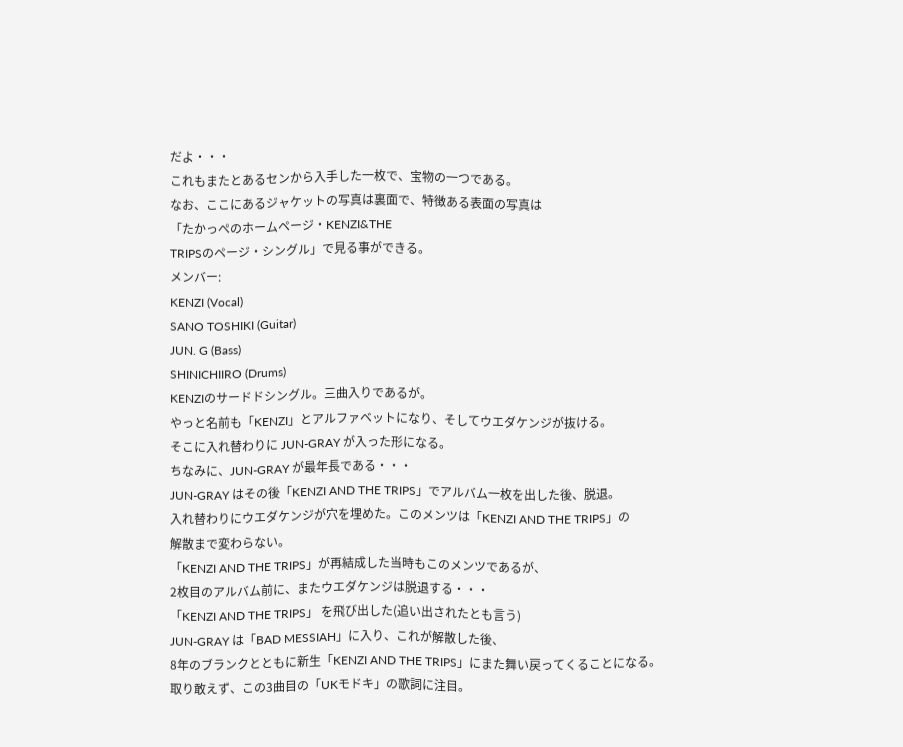だよ・・・
これもまたとあるセンから入手した一枚で、宝物の一つである。
なお、ここにあるジャケットの写真は裏面で、特徴ある表面の写真は
「たかっぺのホームページ・KENZI&THE
TRIPSのページ・シングル」で見る事ができる。
メンバー:
KENZI (Vocal)
SANO TOSHIKI (Guitar)
JUN. G (Bass)
SHINICHIIRO (Drums)
KENZIのサードドシングル。三曲入りであるが。
やっと名前も「KENZI」とアルファベットになり、そしてウエダケンジが抜ける。
そこに入れ替わりに JUN-GRAY が入った形になる。
ちなみに、JUN-GRAY が最年長である・・・
JUN-GRAY はその後「KENZI AND THE TRIPS」でアルバム一枚を出した後、脱退。
入れ替わりにウエダケンジが穴を埋めた。このメンツは「KENZI AND THE TRIPS」の
解散まで変わらない。
「KENZI AND THE TRIPS」が再結成した当時もこのメンツであるが、
2枚目のアルバム前に、またウエダケンジは脱退する・・・
「KENZI AND THE TRIPS」 を飛び出した(追い出されたとも言う)
JUN-GRAY は「BAD MESSIAH」に入り、これが解散した後、
8年のブランクとともに新生「KENZI AND THE TRIPS」にまた舞い戻ってくることになる。
取り敢えず、この3曲目の「UKモドキ」の歌詞に注目。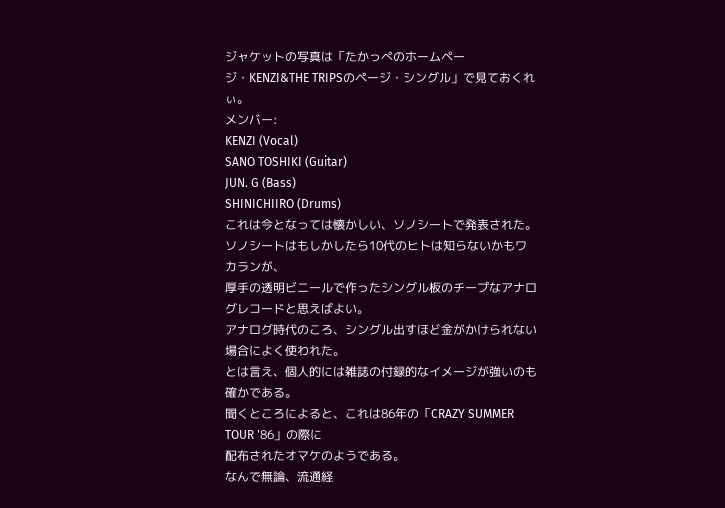ジャケットの写真は「たかっぺのホームページ・KENZI&THE TRIPSのページ・シングル」で見ておくれぃ。
メンバー:
KENZI (Vocal)
SANO TOSHIKI (Guitar)
JUN. G (Bass)
SHINICHIIRO (Drums)
これは今となっては懐かしい、ソノシートで発表された。
ソノシートはもしかしたら10代のヒトは知らないかもワカランが、
厚手の透明ビニールで作ったシングル板のチープなアナログレコードと思えばよい。
アナログ時代のころ、シングル出すほど金がかけられない場合によく使われた。
とは言え、個人的には雑誌の付録的なイメージが強いのも確かである。
聞くところによると、これは86年の「CRAZY SUMMER TOUR '86」の際に
配布されたオマケのようである。
なんで無論、流通経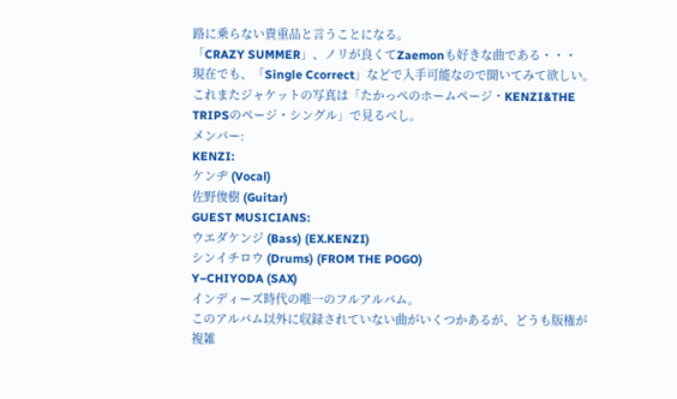路に乗らない貴重品と言うことになる。
「CRAZY SUMMER」、ノリが良くてZaemonも好きな曲である・・・
現在でも、「Single Ccorrect」などで入手可能なので聞いてみて欲しい。
これまたジャケットの写真は「たかっぺのホームページ・KENZI&THE TRIPSのページ・シングル」で見るべし。
メンバー:
KENZI:
ケンヂ (Vocal)
佐野俊樹 (Guitar)
GUEST MUSICIANS:
ウエダケンジ (Bass) (EX.KENZI)
シンイチロウ (Drums) (FROM THE POGO)
Y−CHIYODA (SAX)
インディーズ時代の唯一のフルアルバム。
このアルバム以外に収録されていない曲がいくつかあるが、どうも版権が複雑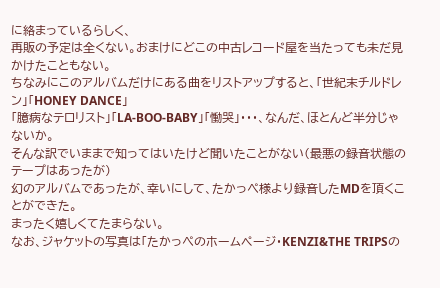に絡まっているらしく、
再販の予定は全くない。おまけにどこの中古レコード屋を当たっても未だ見かけたこともない。
ちなみにこのアルバムだけにある曲をリストアップすると、「世紀末チルドレン」「HONEY DANCE」
「臆病なテロリスト」「LA-BOO-BABY」「慟哭」・・・、なんだ、ほとんど半分じゃないか。
そんな訳でいままで知ってはいたけど聞いたことがない(最悪の録音状態のテープはあったが)
幻のアルバムであったが、幸いにして、たかっぺ様より録音したMDを頂くことができた。
まったく嬉しくてたまらない。
なお、ジャケットの写真は「たかっぺのホームページ・KENZI&THE TRIPSの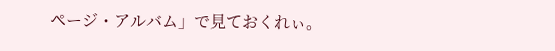ページ・アルバム」で見ておくれぃ。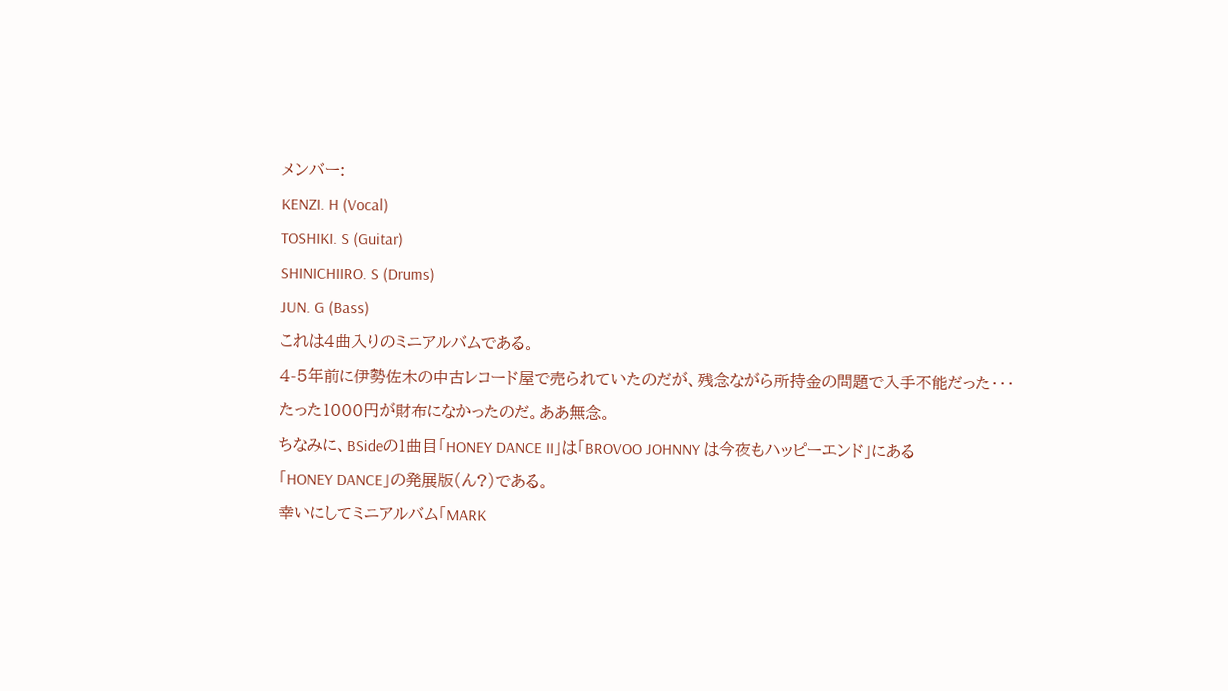メンバー:
KENZI. H (Vocal)
TOSHIKI. S (Guitar)
SHINICHIIRO. S (Drums)
JUN. G (Bass)
これは4曲入りのミニアルバムである。
4-5年前に伊勢佐木の中古レコード屋で売られていたのだが、残念ながら所持金の問題で入手不能だった・・・
たった1000円が財布になかったのだ。ああ無念。
ちなみに、BSideの1曲目「HONEY DANCE II」は「BROVOO JOHNNY は今夜もハッピーエンド」にある
「HONEY DANCE」の発展版(ん?)である。
幸いにしてミニアルバム「MARK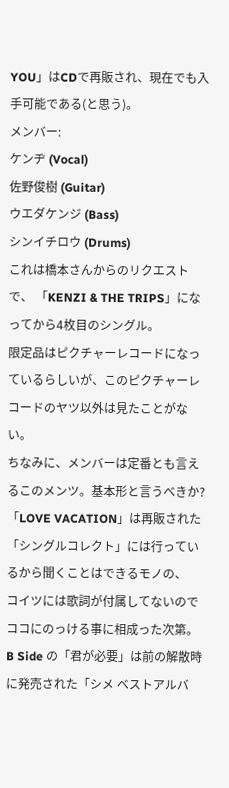YOU」はCDで再販され、現在でも入手可能である(と思う)。
メンバー:
ケンヂ (Vocal)
佐野俊樹 (Guitar)
ウエダケンジ (Bass)
シンイチロウ (Drums)
これは橋本さんからのリクエストで、 「KENZI & THE TRIPS」になってから4枚目のシングル。
限定品はピクチャーレコードになっているらしいが、このピクチャーレコードのヤツ以外は見たことがない。
ちなみに、メンバーは定番とも言えるこのメンツ。基本形と言うべきか?
「LOVE VACATION」は再販された「シングルコレクト」には行っているから聞くことはできるモノの、
コイツには歌詞が付属してないのでココにのっける事に相成った次第。
B Side の「君が必要」は前の解散時に発売された「シメ ベストアルバ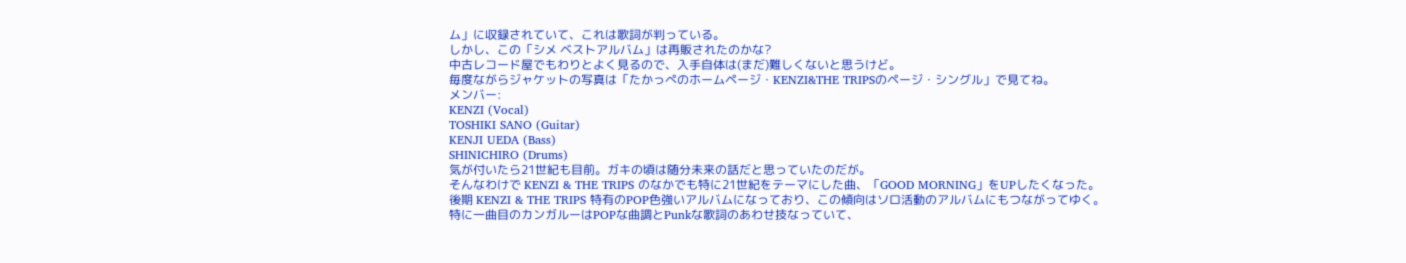ム」に収録されていて、これは歌詞が判っている。
しかし、この「シメ ベストアルバム」は再販されたのかな?
中古レコード屋でもわりとよく見るので、入手自体は(まだ)難しくないと思うけど。
毎度ながらジャケットの写真は「たかっぺのホームページ・KENZI&THE TRIPSのページ・シングル」で見てね。
メンバー:
KENZI (Vocal)
TOSHIKI SANO (Guitar)
KENJI UEDA (Bass)
SHINICHIRO (Drums)
気が付いたら21世紀も目前。ガキの頃は随分未来の話だと思っていたのだが。
そんなわけで KENZI & THE TRIPS のなかでも特に21世紀をテーマにした曲、「GOOD MORNING」をUPしたくなった。
後期 KENZI & THE TRIPS 特有のPOP色強いアルバムになっており、この傾向はソロ活動のアルバムにもつながってゆく。
特に一曲目のカンガルーはPOPな曲調とPunkな歌詞のあわせ技なっていて、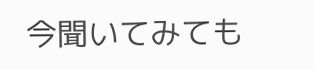今聞いてみても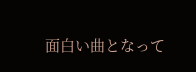面白い曲となって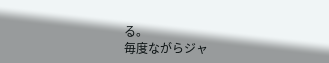る。
毎度ながらジャ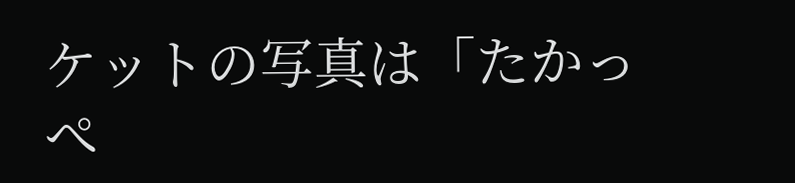ケットの写真は「たかっぺ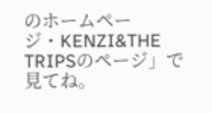のホームページ・KENZI&THE TRIPSのページ」で見てね。